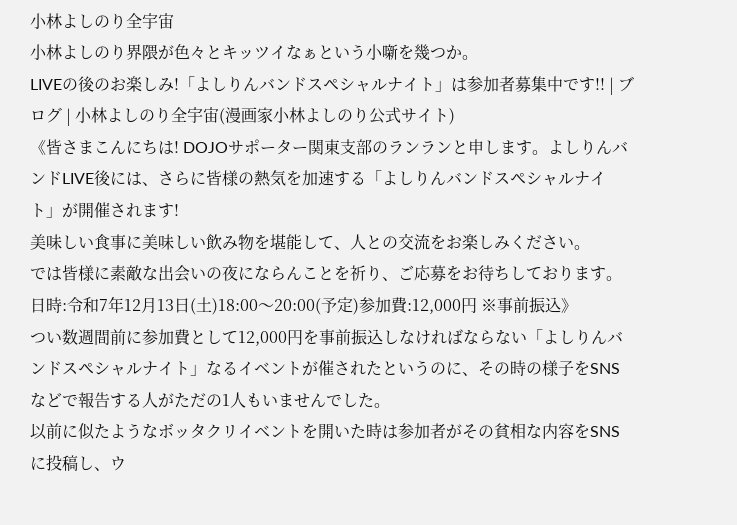小林よしのり全宇宙
小林よしのり界隈が色々とキッツイなぁという小噺を幾つか。
LIVEの後のお楽しみ!「よしりんバンドスペシャルナイト」は参加者募集中です!! | ブログ | 小林よしのり全宇宙(漫画家小林よしのり公式サイト)
《皆さまこんにちは! DOJOサポーター関東支部のランランと申します。よしりんバンドLIVE後には、さらに皆様の熱気を加速する「よしりんバンドスペシャルナイト」が開催されます!
美味しい食事に美味しい飲み物を堪能して、人との交流をお楽しみください。
では皆様に素敵な出会いの夜にならんことを祈り、ご応募をお待ちしております。
日時:令和7年12月13日(土)18:00〜20:00(予定)参加費:12,000円 ※事前振込》
つい数週間前に参加費として12,000円を事前振込しなければならない「よしりんバンドスペシャルナイト」なるイベントが催されたというのに、その時の様子をSNSなどで報告する人がただの1人もいませんでした。
以前に似たようなボッタクリイベントを開いた時は参加者がその貧相な内容をSNSに投稿し、ウ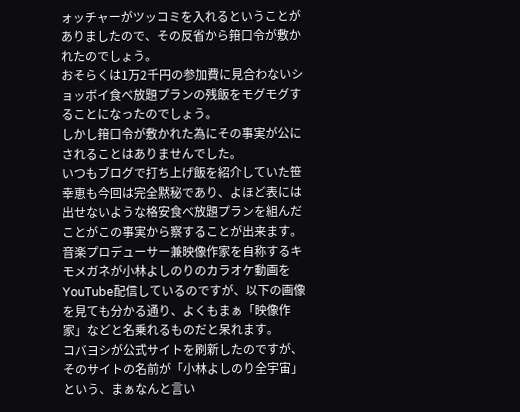ォッチャーがツッコミを入れるということがありましたので、その反省から箝口令が敷かれたのでしょう。
おそらくは1万2千円の参加費に見合わないショッボイ食べ放題プランの残飯をモグモグすることになったのでしょう。
しかし箝口令が敷かれた為にその事実が公にされることはありませんでした。
いつもブログで打ち上げ飯を紹介していた笹幸恵も今回は完全黙秘であり、よほど表には出せないような格安食べ放題プランを組んだことがこの事実から察することが出来ます。
音楽プロデューサー兼映像作家を自称するキモメガネが小林よしのりのカラオケ動画をYouTube配信しているのですが、以下の画像を見ても分かる通り、よくもまぁ「映像作家」などと名乗れるものだと呆れます。
コバヨシが公式サイトを刷新したのですが、そのサイトの名前が「小林よしのり全宇宙」という、まぁなんと言い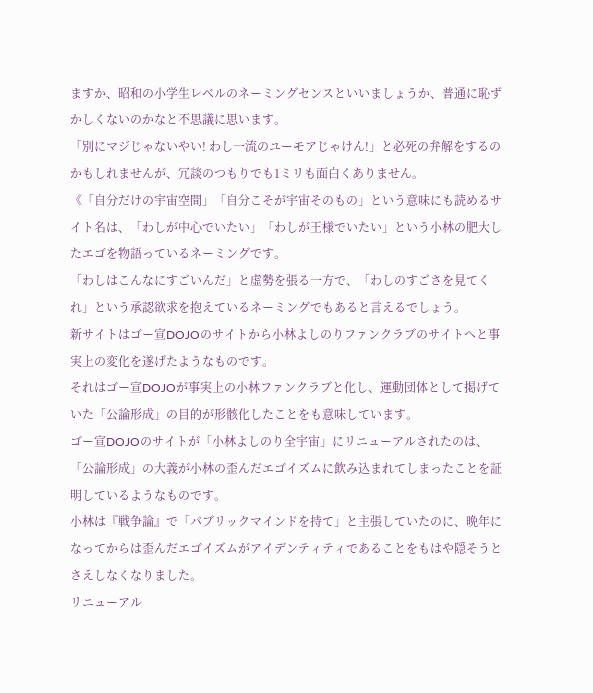ますか、昭和の小学生レベルのネーミングセンスといいましょうか、普通に恥ずかしくないのかなと不思議に思います。
「別にマジじゃないやい! わし一流のユーモアじゃけん!」と必死の弁解をするのかもしれませんが、冗談のつもりでも1ミリも面白くありません。
《「自分だけの宇宙空間」「自分こそが宇宙そのもの」という意味にも読めるサイト名は、「わしが中心でいたい」「わしが王様でいたい」という小林の肥大したエゴを物語っているネーミングです。
「わしはこんなにすごいんだ」と虚勢を張る一方で、「わしのすごさを見てくれ」という承認欲求を抱えているネーミングでもあると言えるでしょう。
新サイトはゴー宣DOJOのサイトから小林よしのりファンクラブのサイトへと事実上の変化を遂げたようなものです。
それはゴー宣DOJOが事実上の小林ファンクラブと化し、運動団体として掲げていた「公論形成」の目的が形骸化したことをも意味しています。
ゴー宣DOJOのサイトが「小林よしのり全宇宙」にリニューアルされたのは、「公論形成」の大義が小林の歪んだエゴイズムに飲み込まれてしまったことを証明しているようなものです。
小林は『戦争論』で「パブリックマインドを持て」と主張していたのに、晩年になってからは歪んだエゴイズムがアイデンティティであることをもはや隠そうとさえしなくなりました。
リニューアル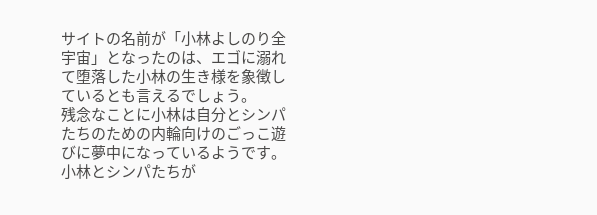サイトの名前が「小林よしのり全宇宙」となったのは、エゴに溺れて堕落した小林の生き様を象徴しているとも言えるでしょう。
残念なことに小林は自分とシンパたちのための内輪向けのごっこ遊びに夢中になっているようです。
小林とシンパたちが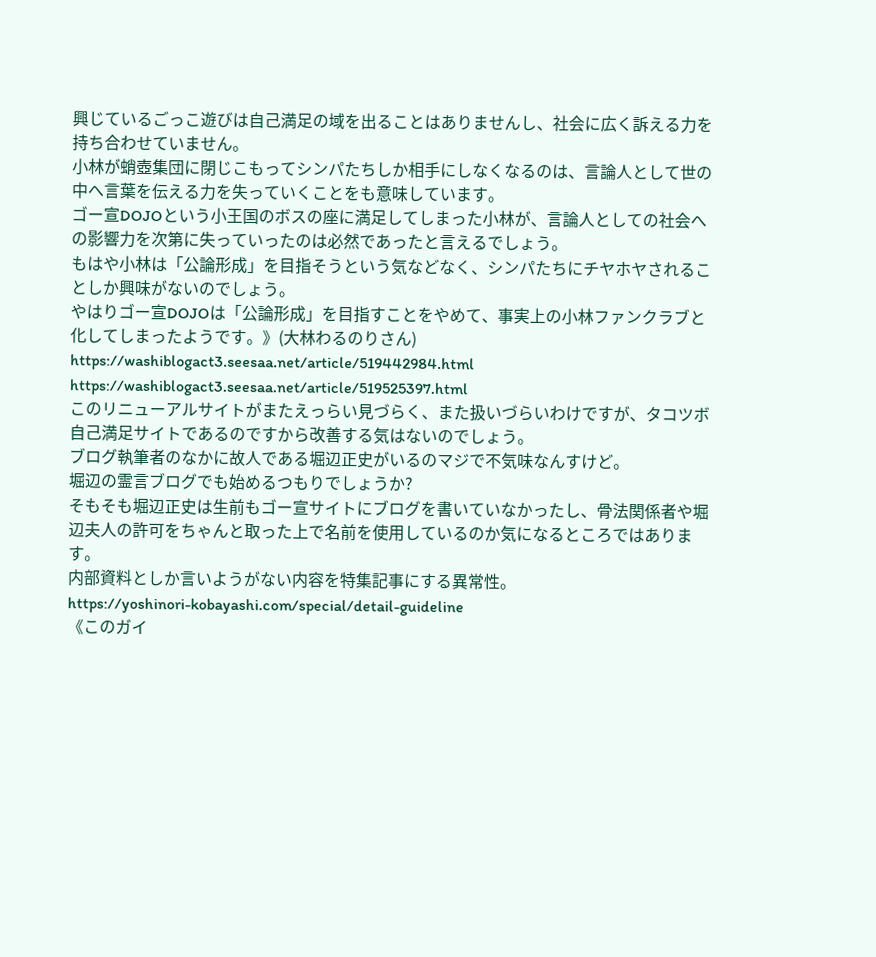興じているごっこ遊びは自己満足の域を出ることはありませんし、社会に広く訴える力を持ち合わせていません。
小林が蛸壺集団に閉じこもってシンパたちしか相手にしなくなるのは、言論人として世の中へ言葉を伝える力を失っていくことをも意味しています。
ゴー宣DOJOという小王国のボスの座に満足してしまった小林が、言論人としての社会への影響力を次第に失っていったのは必然であったと言えるでしょう。
もはや小林は「公論形成」を目指そうという気などなく、シンパたちにチヤホヤされることしか興味がないのでしょう。
やはりゴー宣DOJOは「公論形成」を目指すことをやめて、事実上の小林ファンクラブと化してしまったようです。》(大林わるのりさん)
https://washiblogact3.seesaa.net/article/519442984.html
https://washiblogact3.seesaa.net/article/519525397.html
このリニューアルサイトがまたえっらい見づらく、また扱いづらいわけですが、タコツボ自己満足サイトであるのですから改善する気はないのでしょう。
ブログ執筆者のなかに故人である堀辺正史がいるのマジで不気味なんすけど。
堀辺の霊言ブログでも始めるつもりでしょうか?
そもそも堀辺正史は生前もゴー宣サイトにブログを書いていなかったし、骨法関係者や堀辺夫人の許可をちゃんと取った上で名前を使用しているのか気になるところではあります。
内部資料としか言いようがない内容を特集記事にする異常性。
https://yoshinori-kobayashi.com/special/detail-guideline
《このガイ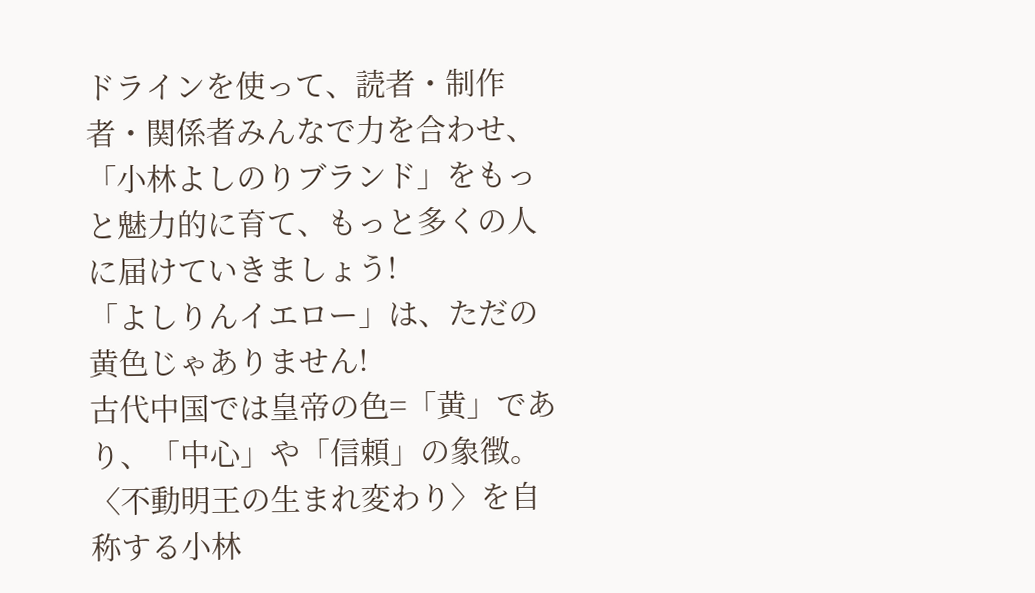ドラインを使って、読者・制作者・関係者みんなで力を合わせ、「小林よしのりブランド」をもっと魅力的に育て、もっと多くの人に届けていきましょう!
「よしりんイエロー」は、ただの黄色じゃありません!
古代中国では皇帝の色=「黄」であり、「中心」や「信頼」の象徴。
〈不動明王の生まれ変わり〉を自称する小林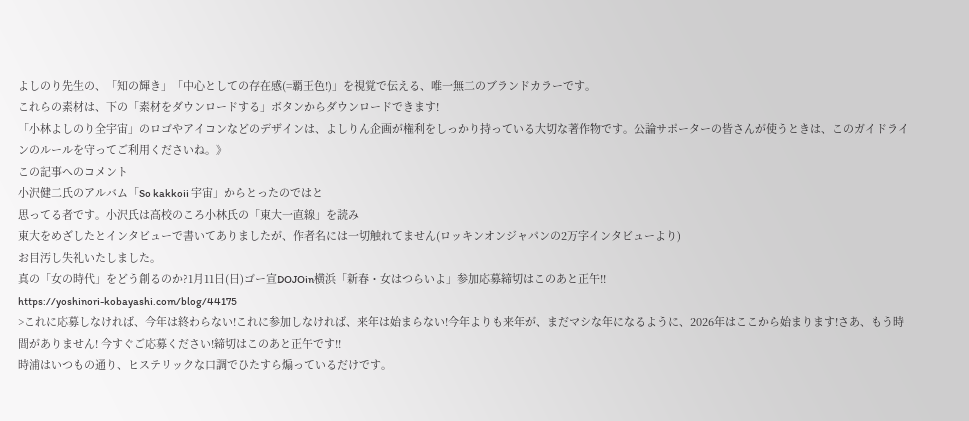よしのり先生の、「知の輝き」「中心としての存在感(=覇王色!)」を視覚で伝える、唯一無二のブランドカラーです。
これらの素材は、下の「素材をダウンロードする」ボタンからダウンロードできます!
「小林よしのり全宇宙」のロゴやアイコンなどのデザインは、よしりん企画が権利をしっかり持っている大切な著作物です。公論サポーターの皆さんが使うときは、このガイドラインのルールを守ってご利用くださいね。》
この記事へのコメント
小沢健二氏のアルバム「So kakkoii 宇宙」からとったのではと
思ってる者です。小沢氏は高校のころ小林氏の「東大一直線」を読み
東大をめざしたとインタビューで書いてありましたが、作者名には一切触れてません(ロッキンオンジャパンの2万字インタビューより)
お目汚し失礼いたしました。
真の「女の時代」をどう創るのか?1月11日(日)ゴー宣DOJOin横浜「新春・女はつらいよ」参加応募締切はこのあと正午!!
https://yoshinori-kobayashi.com/blog/44175
>これに応募しなければ、今年は終わらない!これに参加しなければ、来年は始まらない!今年よりも来年が、まだマシな年になるように、2026年はここから始まります!さあ、もう時間がありません! 今すぐご応募ください!締切はこのあと正午です!!
時浦はいつもの通り、ヒステリックな口調でひたすら煽っているだけです。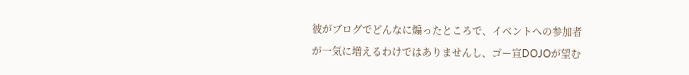彼がブログでどんなに煽ったところで、イベントへの参加者が一気に増えるわけではありませんし、ゴー宣DOJOが望む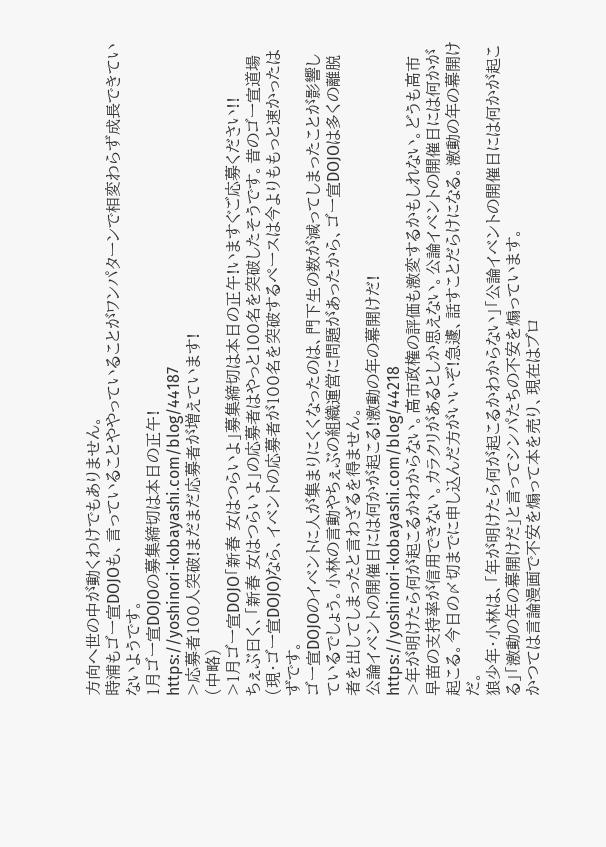方向へ世の中が動くわけでもありません。
時浦もゴー宣DOJOも、言っていることややっていることがワンパターンで相変わらず成長できていないようです。
1月ゴー宣DOJOの募集締切は本日の正午!
https://yoshinori-kobayashi.com/blog/44187
>応募者100人突破!まだまだ応募者が増えています!
(中略)
>1月ゴー宣DOJO「新春 女はつらいよ」募集締切は本日の正午!いますぐご応募ください!!
ちぇぶ曰く、「新春 女はつらいよ」の応募者はやっと100名を突破したそうです。昔のゴー宣道場(現・ゴー宣DOJO)なら、イベントの応募者が100名を突破するペースは今よりももっと速かったはずです。
ゴー宣DOJOのイベントに人が集まりにくくなったのは、門下生の数が減ってしまったことが影響しているでしょう。小林の言動やちぇぶの組織運営に問題があったから、ゴー宣DOJOは多くの離脱者を出してしまったと言わざるを得ません。
公論イベントの開催日には何かが起こる!激動の年の幕開けだ!
https://yoshinori-kobayashi.com/blog/44218
>年が明けたら何が起こるかわからない。高市政権の評価も激変するかもしれない。どうも高市早苗の支持率が信用できない。カラクリがあるとしか思えない。公論イベントの開催日には何かが起こる。今日の〆切までに申し込んだ方がいいぞ!急遽、話すことだらけになる。激動の年の幕開けだ。
狼少年・小林は、「年が明けたら何が起こるかわからない」「公論イベントの開催日には何かが起こる」「激動の年の幕開けだ」と言ってシンパたちの不安を煽っています。
かつては言論漫画で不安を煽って本を売り、現在はブロ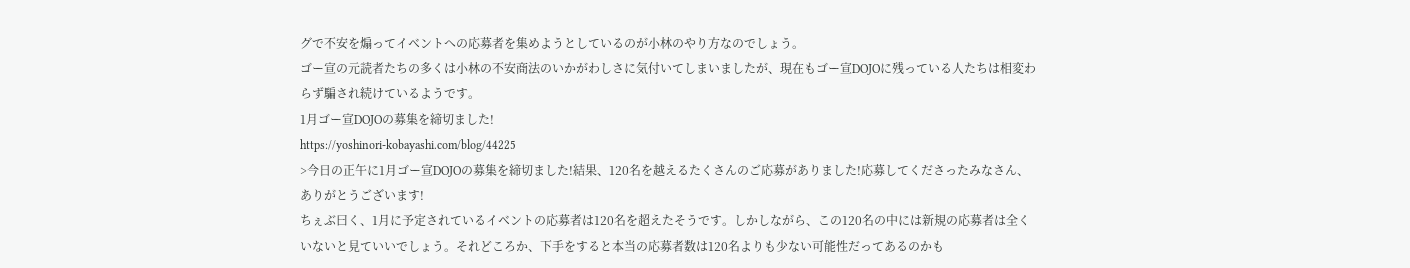グで不安を煽ってイベントへの応募者を集めようとしているのが小林のやり方なのでしょう。
ゴー宣の元読者たちの多くは小林の不安商法のいかがわしさに気付いてしまいましたが、現在もゴー宣DOJOに残っている人たちは相変わらず騙され続けているようです。
1月ゴー宣DOJOの募集を締切ました!
https://yoshinori-kobayashi.com/blog/44225
>今日の正午に1月ゴー宣DOJOの募集を締切ました!結果、120名を越えるたくさんのご応募がありました!応募してくださったみなさん、ありがとうございます!
ちぇぶ曰く、1月に予定されているイベントの応募者は120名を超えたそうです。しかしながら、この120名の中には新規の応募者は全くいないと見ていいでしょう。それどころか、下手をすると本当の応募者数は120名よりも少ない可能性だってあるのかも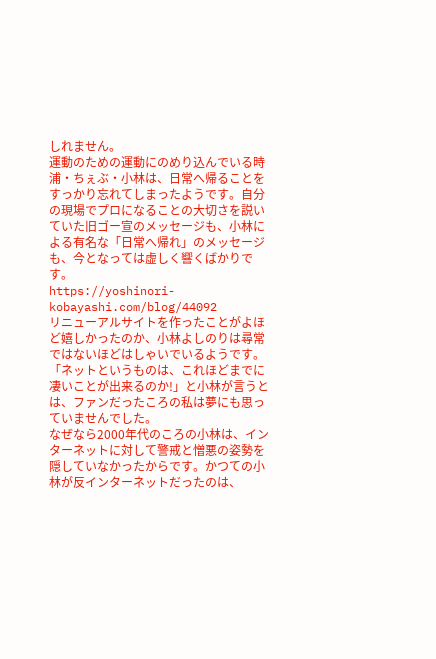しれません。
運動のための運動にのめり込んでいる時浦・ちぇぶ・小林は、日常へ帰ることをすっかり忘れてしまったようです。自分の現場でプロになることの大切さを説いていた旧ゴー宣のメッセージも、小林による有名な「日常へ帰れ」のメッセージも、今となっては虚しく響くばかりです。
https://yoshinori-kobayashi.com/blog/44092
リニューアルサイトを作ったことがよほど嬉しかったのか、小林よしのりは尋常ではないほどはしゃいでいるようです。「ネットというものは、これほどまでに凄いことが出来るのか!」と小林が言うとは、ファンだったころの私は夢にも思っていませんでした。
なぜなら2000年代のころの小林は、インターネットに対して警戒と憎悪の姿勢を隠していなかったからです。かつての小林が反インターネットだったのは、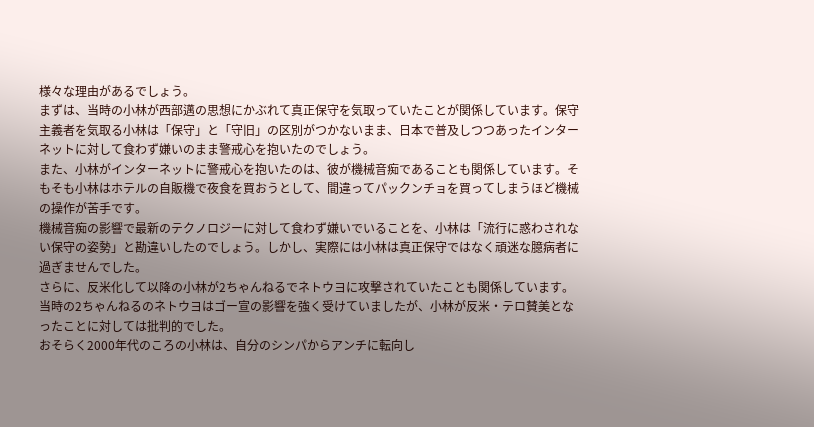様々な理由があるでしょう。
まずは、当時の小林が西部邁の思想にかぶれて真正保守を気取っていたことが関係しています。保守主義者を気取る小林は「保守」と「守旧」の区別がつかないまま、日本で普及しつつあったインターネットに対して食わず嫌いのまま警戒心を抱いたのでしょう。
また、小林がインターネットに警戒心を抱いたのは、彼が機械音痴であることも関係しています。そもそも小林はホテルの自販機で夜食を買おうとして、間違ってパックンチョを買ってしまうほど機械の操作が苦手です。
機械音痴の影響で最新のテクノロジーに対して食わず嫌いでいることを、小林は「流行に惑わされない保守の姿勢」と勘違いしたのでしょう。しかし、実際には小林は真正保守ではなく頑迷な臆病者に過ぎませんでした。
さらに、反米化して以降の小林が2ちゃんねるでネトウヨに攻撃されていたことも関係しています。当時の2ちゃんねるのネトウヨはゴー宣の影響を強く受けていましたが、小林が反米・テロ賛美となったことに対しては批判的でした。
おそらく2000年代のころの小林は、自分のシンパからアンチに転向し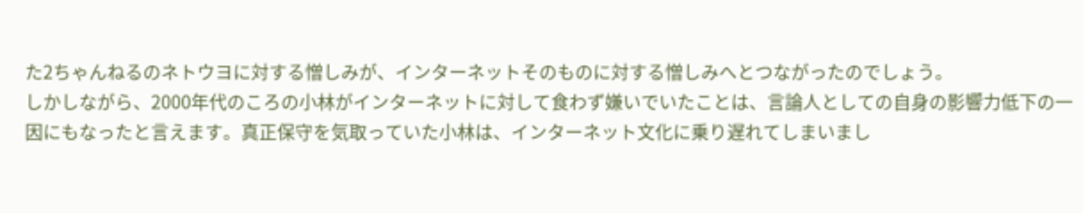た2ちゃんねるのネトウヨに対する憎しみが、インターネットそのものに対する憎しみへとつながったのでしょう。
しかしながら、2000年代のころの小林がインターネットに対して食わず嫌いでいたことは、言論人としての自身の影響力低下の一因にもなったと言えます。真正保守を気取っていた小林は、インターネット文化に乗り遅れてしまいまし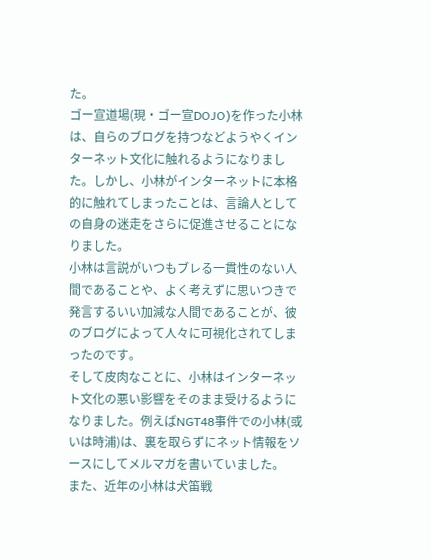た。
ゴー宣道場(現・ゴー宣DOJO)を作った小林は、自らのブログを持つなどようやくインターネット文化に触れるようになりました。しかし、小林がインターネットに本格的に触れてしまったことは、言論人としての自身の迷走をさらに促進させることになりました。
小林は言説がいつもブレる一貫性のない人間であることや、よく考えずに思いつきで発言するいい加減な人間であることが、彼のブログによって人々に可視化されてしまったのです。
そして皮肉なことに、小林はインターネット文化の悪い影響をそのまま受けるようになりました。例えばNGT48事件での小林(或いは時浦)は、裏を取らずにネット情報をソースにしてメルマガを書いていました。
また、近年の小林は犬笛戦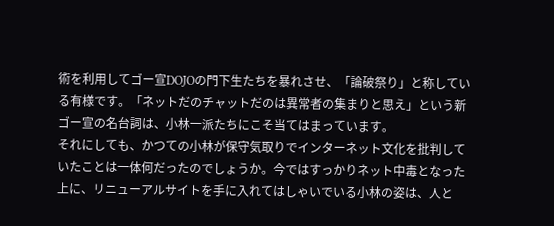術を利用してゴー宣DOJOの門下生たちを暴れさせ、「論破祭り」と称している有様です。「ネットだのチャットだのは異常者の集まりと思え」という新ゴー宣の名台詞は、小林一派たちにこそ当てはまっています。
それにしても、かつての小林が保守気取りでインターネット文化を批判していたことは一体何だったのでしょうか。今ではすっかりネット中毒となった上に、リニューアルサイトを手に入れてはしゃいでいる小林の姿は、人と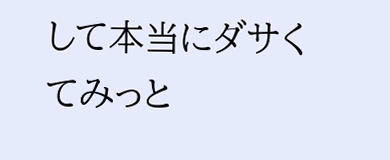して本当にダサくてみっと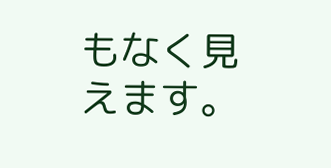もなく見えます。